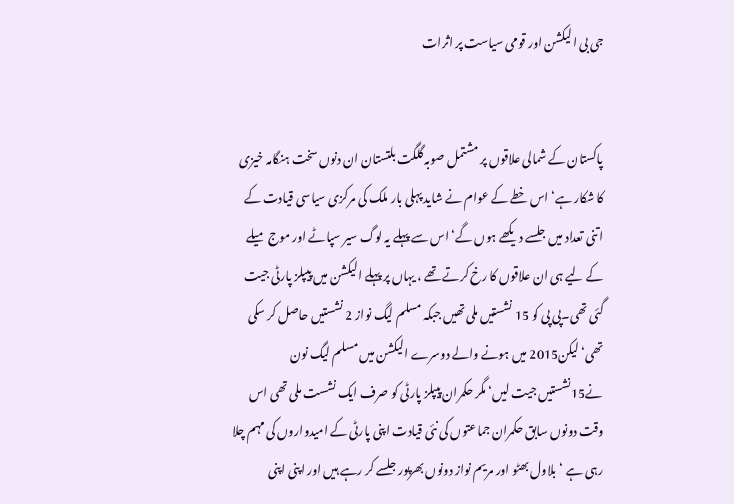جی بی الیکشن اور قومی سیاست پر اثرات


پاکستان کے شمالی علاقوں پر مشتمل صوبہ گلگت بلتستان ان دنوں سخت ہنگامہ خیزی کا شکار ہے‘ اس خطے کے عوام نے شاید پہلی بار ملک کی مرکزی سیاسی قیادت کے اتنی تعداد میں جلسے دیکھے ہوں گے‘ اس سے پہلے یہ لوگ سیر سپاٹے اور موج میلے کے لیے ہی ان علاقوں کا رخ کرتے تھے ، یہاں پر پہلے الیکشن میں پیپلز پارٹی جیت گئی تھی۔پی پی کو 15 نشستیں ملی تھیں جبکہ مسلم لیگ نواز 2 نشستیں حاصل کر سکی تھی‘ لیکن2015 میں ہونے والے دوسرے الیکشن میں مسلم لیگ نون نے15نشستیں جیت لیں‘ مگر حکمران پیپلز پارٹی کو صرف ایک نشست ملی تھی اس وقت دونوں سابق حکمران جماعتوں کی نئی قیادت اپنی پارٹی کے امیدواروں کی مہم چلا رہی ہے ‘بلاول بھٹو اور مریم نواز دونوں بھرپور جلسے کر رہے ہیں اور اپنی اپنی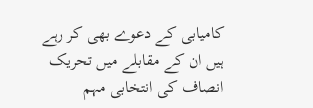کامیابی کے دعوے بھی کر رہے ہیں ان کے مقابلے میں تحریک انصاف کی انتخابی مہم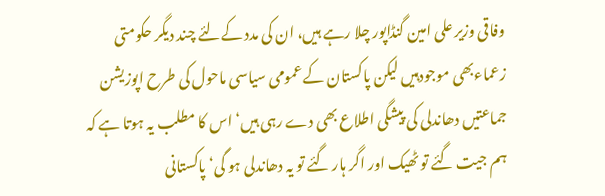وفاقی وزیر علی امین گنڈاپور چلا رہے ہیں، ان کی مدد کےلئے چند دیگر حکومتی زعماءبھی موجودہیں لیکن پاکستان کے عمومی سیاسی ماحول کی طرح اپوزیشن جماعتیں دھاندلی کی پیشگی اطلاع بھی دے رہی ہیں‘ اس کا مطلب یہ ہوتا ہے کہ ہم جیت گئے تو ٹھیک اور اگر ہار گئے تو یہ دھاندلی ہو گی‘ پاکستانی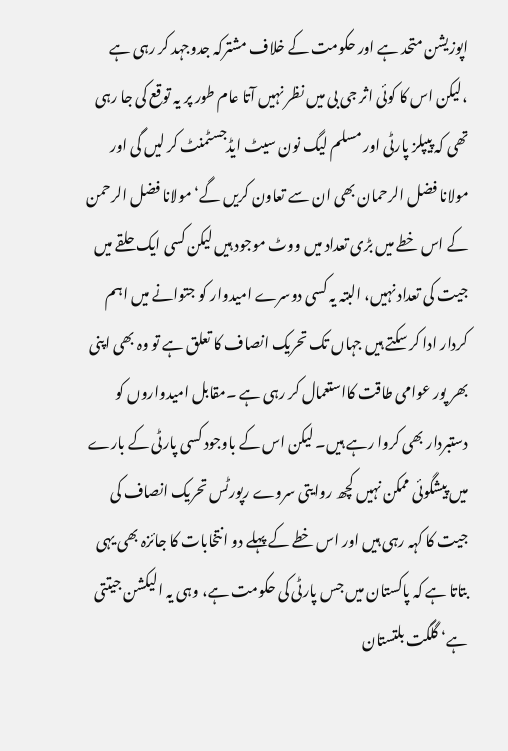اپوزیشن متحد ہے اور حکومت کے خلاف مشترکہ جدوجہد کر رہی ہے ،لیکن اس کا کوئی اثر جی بی میں نظر نہیں آتا عام طور پر یہ توقع کی جا رہی تھی کہ پیپلز پارٹی اور مسلم لیگ نون سیٹ ایڈجسٹمنٹ کر لیں گی اور مولانا فضل الرحمان بھی ان سے تعاون کریں گے‘ مولانا فضل الرحمن کے اس خطے میں بڑی تعداد میں ووٹ موجود ہیں لیکن کسی ایک حلقے میں جیت کی تعداد نہیں، البتہ یہ کسی دوسرے امیدوار کو جتوانے میں اہم کردار ادا کر سکتے ہیں جہاں تک تحریک انصاف کا تعلق ہے تو وہ بھی اپنی بھر پور عوامی طاقت کااستعمال کر رہی ہے ۔مقابل امیدواروں کو دستبردار بھی کروا رہے ہیں۔ لیکن اس کے باوجود کسی پارٹی کے بارے میں پیشگوئی ممکن نہیں کچھ روایتی سروے رپورٹس تحریک انصاف کی جیت کا کہہ رہی ہیں اور اس خطے کے پہلے دو انتخابات کا جائزہ بھی یہی بتاتا ہے کہ پاکستان میں جس پارٹی کی حکومت ہے، وہی یہ الیکشن جیتتی ہے‘ گلگت بلتستان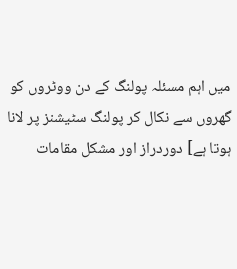میں اہم مسئلہ پولنگ کے دن ووٹروں کو گھروں سے نکال کر پولنگ سٹیشنز پر لانا ہوتا ہے] دوردراز اور مشکل مقامات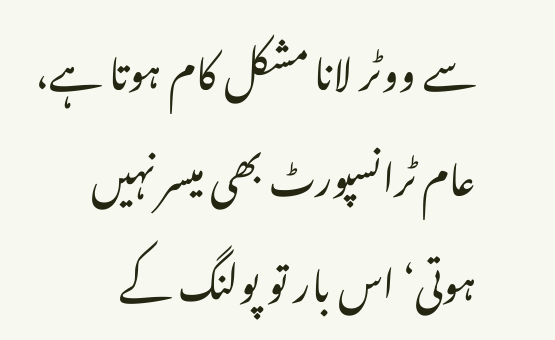سے ووٹر لانا مشکل کام ہوتا ہے، عام ٹرانسپورٹ بھی میسر نہیں ہوتی‘ اس بار تو پولنگ کے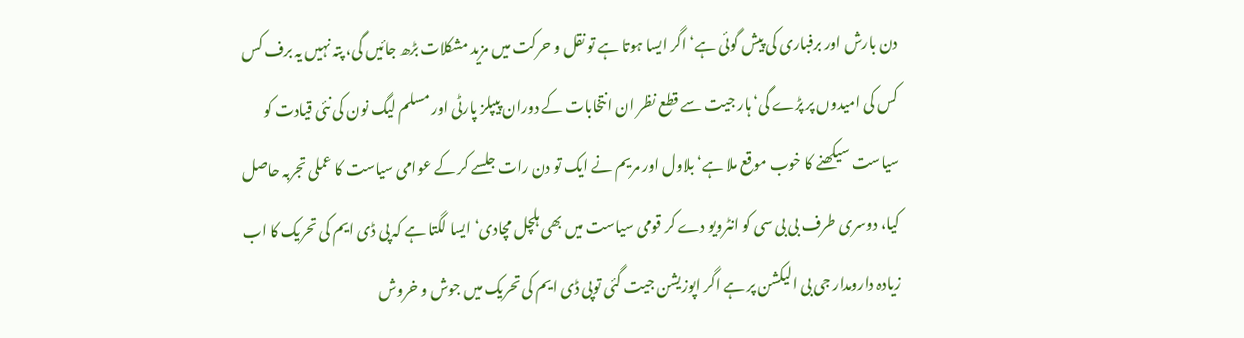دن بارش اور برفباری کی پیش گوئی ہے‘ اگر ایسا ہوتا ہے تو نقل و حرکت میں مزید مشکلات بڑھ جائیں گی، پتہ نہیں یہ برف کس کس کی امیدوں پر پڑے گی‘ ہار جیت سے قطع نظر ان انتخابات کے دوران پیپلز پارٹی اور مسلم لیگ نون کی نئی قیادت کو سیاست سیکھنے کا خوب موقع ملا ہے‘ بلاول اور مریم نے ایک تو دن رات جلسے کر کے عوامی سیاست کا عملی تجربہ حاصل کیا، دوسری طرف بی بی سی کو انٹرویو دے کر قومی سیاست میں بھی ہلچل مچادی‘ ایسا لگتا ہے کہ پی ڈی ایم کی تحریک کا اب زیادہ دارومدار جی بی الیکشن پر ہے اگر اپوزیشن جیت گئی توپی ڈی ایم کی تحریک میں جوش و خروش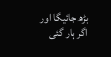بڑھ جائیگا اور اگر ہار گئی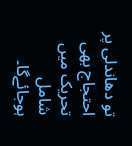تو دھاندلی پر احتجاج بھی تحریک میں شامل ہوجائےگا۔